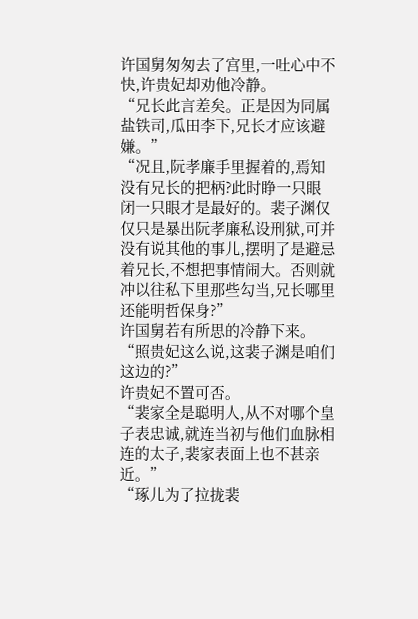许国舅匆匆去了宫里,一吐心中不快,许贵妃却劝他冷静。
“兄长此言差矣。正是因为同属盐铁司,瓜田李下,兄长才应该避嫌。”
“况且,阮孝廉手里握着的,焉知没有兄长的把柄?此时睁一只眼闭一只眼才是最好的。裴子渊仅仅只是暴出阮孝廉私设刑狱,可并没有说其他的事儿,摆明了是避忌着兄长,不想把事情闹大。否则就冲以往私下里那些勾当,兄长哪里还能明哲保身?”
许国舅若有所思的冷静下来。
“照贵妃这么说,这裴子渊是咱们这边的?”
许贵妃不置可否。
“裴家全是聪明人,从不对哪个皇子表忠诚,就连当初与他们血脉相连的太子,裴家表面上也不甚亲近。”
“琢儿为了拉拢裴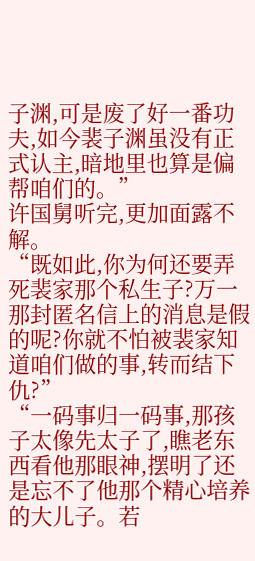子渊,可是废了好一番功夫,如今裴子渊虽没有正式认主,暗地里也算是偏帮咱们的。”
许国舅听完,更加面露不解。
“既如此,你为何还要弄死裴家那个私生子?万一那封匿名信上的消息是假的呢?你就不怕被裴家知道咱们做的事,转而结下仇?”
“一码事归一码事,那孩子太像先太子了,瞧老东西看他那眼神,摆明了还是忘不了他那个精心培养的大儿子。若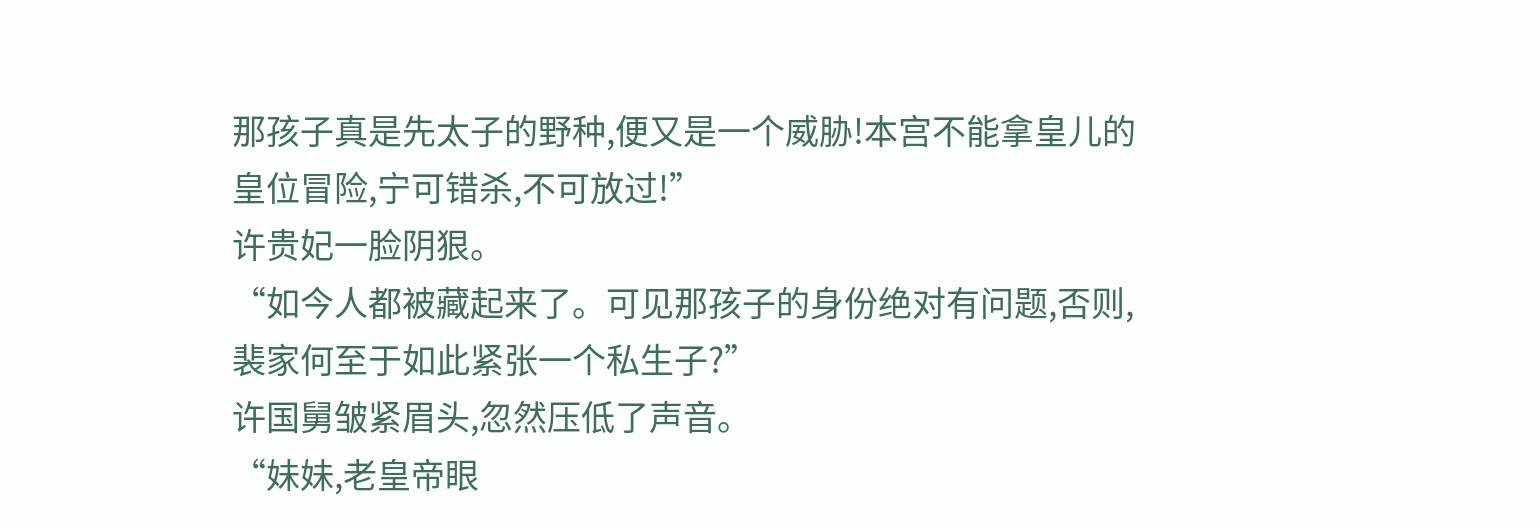那孩子真是先太子的野种,便又是一个威胁!本宫不能拿皇儿的皇位冒险,宁可错杀,不可放过!”
许贵妃一脸阴狠。
“如今人都被藏起来了。可见那孩子的身份绝对有问题,否则,裴家何至于如此紧张一个私生子?”
许国舅皱紧眉头,忽然压低了声音。
“妹妹,老皇帝眼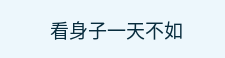看身子一天不如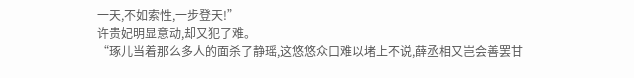一天,不如索性,一步登天!”
许贵妃明显意动,却又犯了难。
“琢儿当着那么多人的面杀了静瑶,这悠悠众口难以堵上不说,薛丞相又岂会善罢甘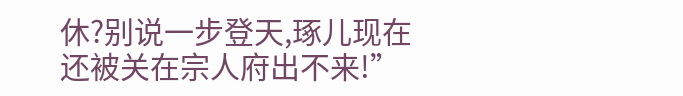休?别说一步登天,琢儿现在还被关在宗人府出不来!”